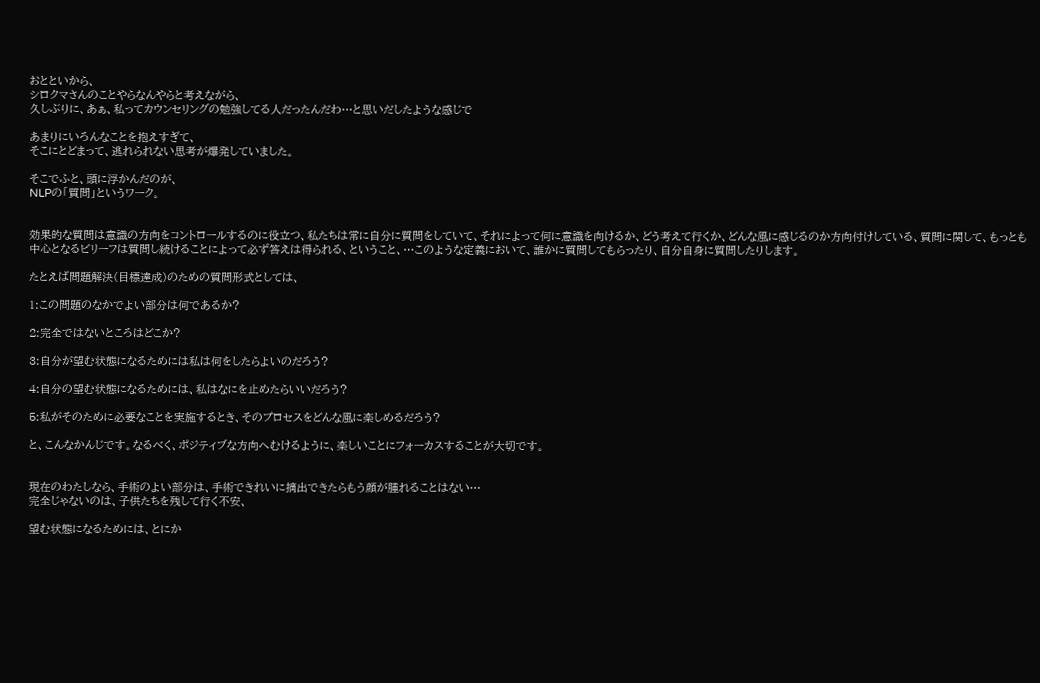おとといから、
シロクマさんのことやらなんやらと考えながら、
久しぶりに、あぁ、私ってカウンセリングの勉強してる人だったんだわ…と思いだしたような感じで

あまりにいろんなことを抱えすぎて、
そこにとどまって、逃れられない思考が爆発していました。

そこでふと、頭に浮かんだのが、
NLPの「質問」というワーク。


効果的な質問は意識の方向をコントロールするのに役立つ、私たちは常に自分に質問をしていて、それによって何に意識を向けるか、どう考えて行くか、どんな風に感じるのか方向付けしている、質問に関して、もっとも中心となるビリーフは質問し続けることによって必ず答えは得られる、ということ、…このような定義において、誰かに質問してもらったり、自分自身に質問したりします。

たとえば問題解決(目標達成)のための質問形式としては、

1:この問題のなかでよい部分は何であるか?

2:完全ではないところはどこか?

3:自分が望む状態になるためには私は何をしたらよいのだろう?

4:自分の望む状態になるためには、私はなにを止めたらいいだろう?

5:私がそのために必要なことを実施するとき、そのプロセスをどんな風に楽しめるだろう?

と、こんなかんじです。なるべく、ポジティブな方向へむけるように、楽しいことにフォーカスすることが大切です。


現在のわたしなら、手術のよい部分は、手術できれいに摘出できたらもう顔が腫れることはない…
完全じゃないのは、子供たちを残して行く不安、

望む状態になるためには、とにか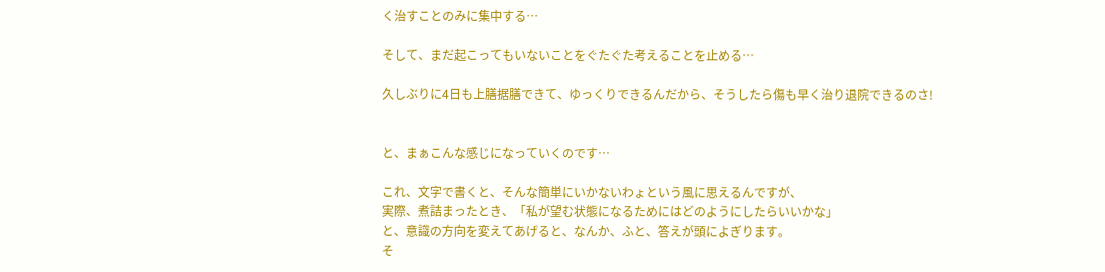く治すことのみに集中する…

そして、まだ起こってもいないことをぐたぐた考えることを止める…

久しぶりに4日も上膳据膳できて、ゆっくりできるんだから、そうしたら傷も早く治り退院できるのさ!


と、まぁこんな感じになっていくのです…

これ、文字で書くと、そんな簡単にいかないわょという風に思えるんですが、
実際、煮詰まったとき、「私が望む状態になるためにはどのようにしたらいいかな」
と、意識の方向を変えてあげると、なんか、ふと、答えが頭によぎります。
そ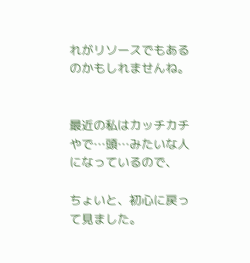れがリソースでもあるのかもしれませんね。


最近の私はカッチカチやで…頭…みたいな人になっているので、

ちょいと、初心に戻って見ました。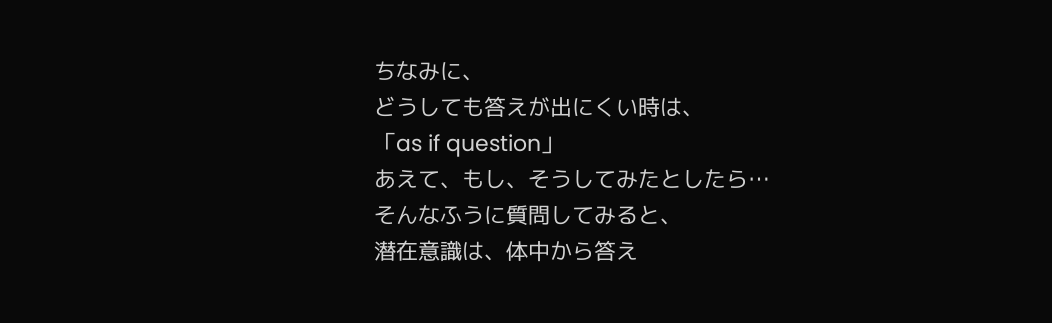ちなみに、
どうしても答えが出にくい時は、
「as if question」
あえて、もし、そうしてみたとしたら…
そんなふうに質問してみると、
潜在意識は、体中から答え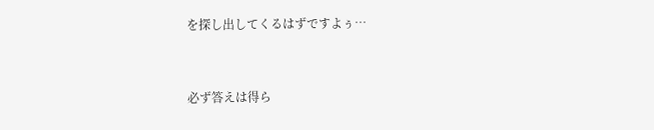を探し出してくるはずですよぅ…


必ず答えは得ら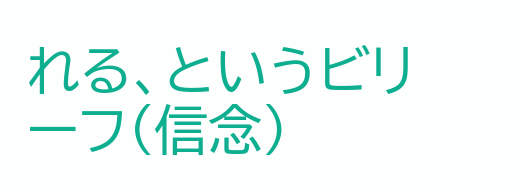れる、というビリーフ(信念)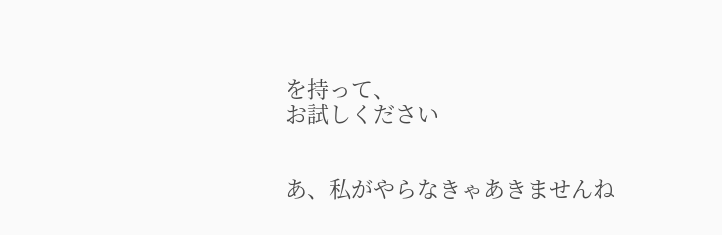を持って、
お試しください


あ、私がやらなきゃあきませんね